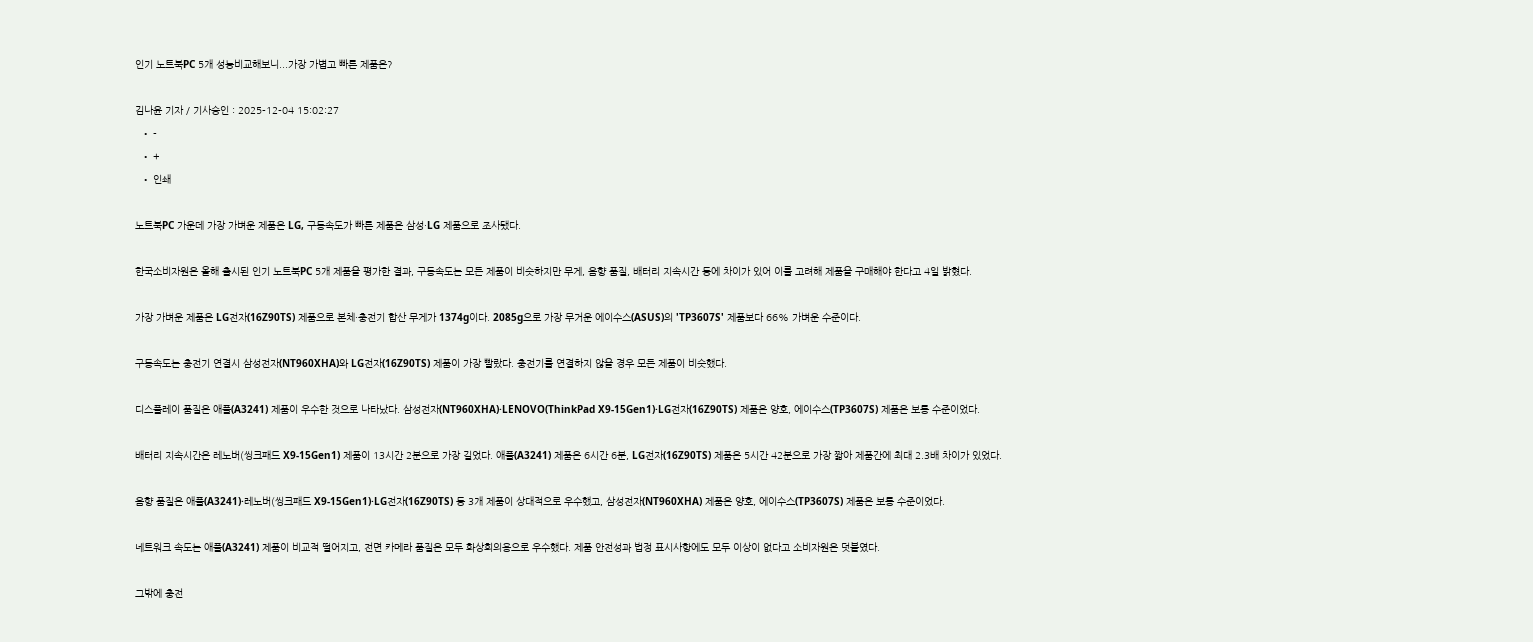인기 노트북PC 5개 성능비교해보니...가장 가볍고 빠른 제품은?

김나윤 기자 / 기사승인 : 2025-12-04 15:02:27
  • -
  • +
  • 인쇄

노트북PC 가운데 가장 가벼운 제품은 LG, 구동속도가 빠른 제품은 삼성·LG 제품으로 조사됐다.

한국소비자원은 올해 출시된 인기 노트북PC 5개 제품을 평가한 결과, 구동속도는 모든 제품이 비슷하지만 무게, 음향 품질, 배터리 지속시간 등에 차이가 있어 이를 고려해 제품을 구매해야 한다고 4일 밝혔다.

가장 가벼운 제품은 LG전자(16Z90TS) 제품으로 본체·충전기 합산 무게가 1374g이다. 2085g으로 가장 무거운 에이수스(ASUS)의 'TP3607S' 제품보다 66% 가벼운 수준이다.

구동속도는 충전기 연결시 삼성전자(NT960XHA)와 LG전자(16Z90TS) 제품이 가장 빨랐다. 충전기를 연결하지 않을 경우 모든 제품이 비슷했다.

디스플레이 품질은 애플(A3241) 제품이 우수한 것으로 나타났다. 삼성전자(NT960XHA)·LENOVO(ThinkPad X9-15Gen1)·LG전자(16Z90TS) 제품은 양호, 에이수스(TP3607S) 제품은 보통 수준이었다.

배터리 지속시간은 레노버(씽크패드 X9-15Gen1) 제품이 13시간 2분으로 가장 길었다. 애플(A3241) 제품은 6시간 6분, LG전자(16Z90TS) 제품은 5시간 42분으로 가장 짧아 제품간에 최대 2.3배 차이가 있었다.

음향 품질은 애플(A3241)·레노버(씽크패드 X9-15Gen1)·LG전자(16Z90TS) 등 3개 제품이 상대적으로 우수했고, 삼성전자(NT960XHA) 제품은 양호, 에이수스(TP3607S) 제품은 보통 수준이었다.

네트워크 속도는 애플(A3241) 제품이 비교적 떨어지고, 전면 카메라 품질은 모두 화상회의용으로 우수했다. 제품 안전성과 법정 표시사항에도 모두 이상이 없다고 소비자원은 덧붙였다.

그밖에 충전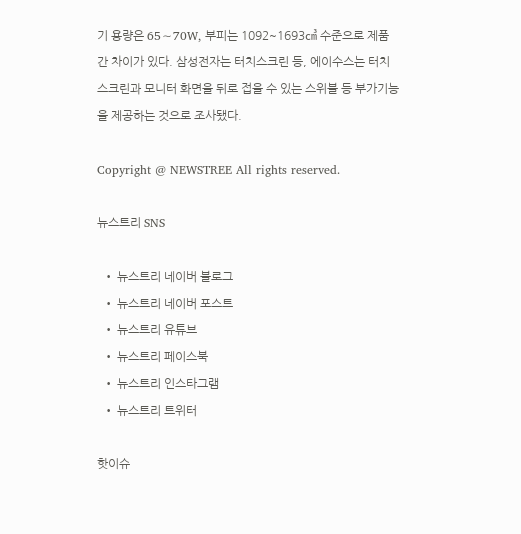기 용량은 65∼70W, 부피는 1092~1693㎤ 수준으로 제품 간 차이가 있다. 삼성전자는 터치스크린 등, 에이수스는 터치스크린과 모니터 화면을 뒤로 접을 수 있는 스위블 등 부가기능을 제공하는 것으로 조사됐다.

Copyright @ NEWSTREE All rights reserved.

뉴스트리 SNS

  • 뉴스트리 네이버 블로그
  • 뉴스트리 네이버 포스트
  • 뉴스트리 유튜브
  • 뉴스트리 페이스북
  • 뉴스트리 인스타그램
  • 뉴스트리 트위터

핫이슈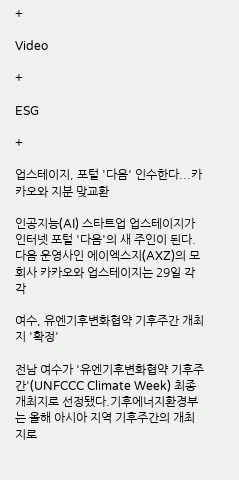+

Video

+

ESG

+

업스테이지, 포털 '다음' 인수한다...카카오와 지분 맞교환

인공지능(AI) 스타트업 업스테이지가 인터넷 포털 '다음'의 새 주인이 된다.다음 운영사인 에이엑스지(AXZ)의 모회사 카카오와 업스테이지는 29일 각각

여수, 유엔기후변화협약 기후주간 개최지 '확정'

전남 여수가 '유엔기후변화협약 기후주간'(UNFCCC Climate Week) 최종 개최지로 선정됐다.기후에너지환경부는 올해 아시아 지역 기후주간의 개최지로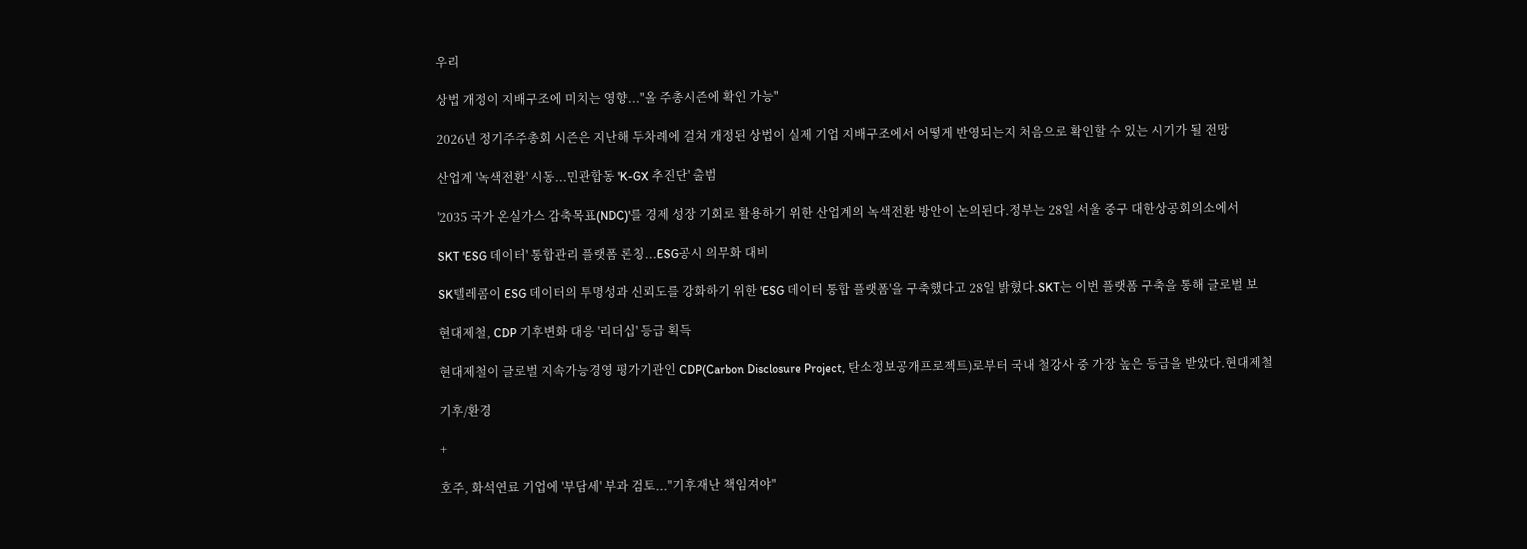우리

상법 개정이 지배구조에 미치는 영향..."올 주총시즌에 확인 가능"

2026년 정기주주총회 시즌은 지난해 두차례에 걸쳐 개정된 상법이 실제 기업 지배구조에서 어떻게 반영되는지 처음으로 확인할 수 있는 시기가 될 전망

산업계 '녹색전환' 시동...민관합동 'K-GX 추진단' 출범

'2035 국가 온실가스 감축목표(NDC)'를 경제 성장 기회로 활용하기 위한 산업계의 녹색전환 방안이 논의된다.정부는 28일 서울 중구 대한상공회의소에서

SKT 'ESG 데이터' 통합관리 플랫폼 론칭...ESG공시 의무화 대비

SK텔레콤이 ESG 데이터의 투명성과 신뢰도를 강화하기 위한 'ESG 데이터 통합 플랫폼'을 구축했다고 28일 밝혔다.SKT는 이번 플랫폼 구축을 통해 글로벌 보

현대제철, CDP 기후변화 대응 '리더십' 등급 획득

현대제철이 글로벌 지속가능경영 평가기관인 CDP(Carbon Disclosure Project, 탄소정보공개프로젝트)로부터 국내 철강사 중 가장 높은 등급을 받았다.현대제철

기후/환경

+

호주, 화석연료 기업에 '부담세' 부과 검토..."기후재난 책임져야"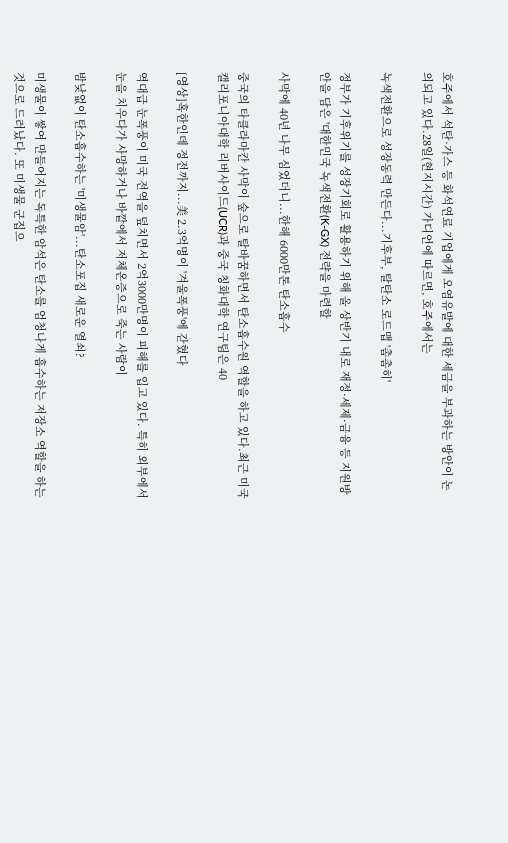호주에서 석탄·가스 등 화석연료 기업에게 오염유발에 대한 세금을 부과하는 방안이 논의되고 있다.28일(현지시간) 가디언에 따르면, 호주에서는

녹색전환으로 성장동력 만든다...기후부, 탈탄소 로드맵 '촘촘히'

정부가 기후위기를 성장기회로 활용하기 위해 올 상반기 내로 재정·세제·금융 등 지원방안을 담은 '대한민국 녹색전환(K-GX) 전략을 마련할

사막에 40년 나무 심었더니...한해 6000만톤 탄소흡수

중국의 타클라마칸 사막이 숲으로 탈바꿈하면서 탄소흡수원 역할을 하고 있다.최근 미국 캘리포니아대학 리버사이드(UCR)과 중국 칭화대학 연구팀은 40

[영상]혹한인데 정전까지...美 2.3억명이 '겨울폭풍'에 갇혔다

역대급 눈폭풍이 미국 전역을 덮치면서 2억3000만명이 피해를 입고 있다. 특히 외부에서 눈을 치우다가 사망하거나 바깥에서 저체온증으로 죽는 사람이

밤낮없이 탄소흡수하는 '미생물암'...탄소포집 새로운 열쇠?

미생물이 쌓여 만들어지는 독특한 암석은 탄소를 엄청나게 흡수하는 저장소 역할을 하는 것으로 드러났다. 또 미생물 군집으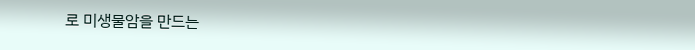로 미생물암을 만드는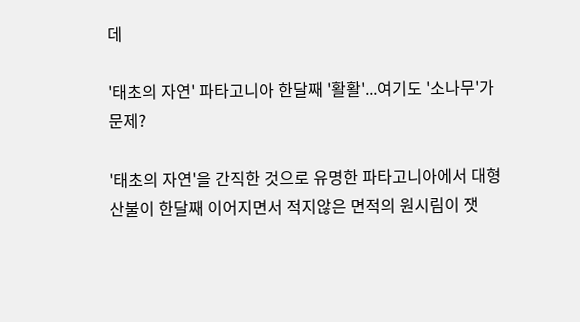데

'태초의 자연' 파타고니아 한달째 '활활'...여기도 '소나무'가 문제?

'태초의 자연'을 간직한 것으로 유명한 파타고니아에서 대형산불이 한달째 이어지면서 적지않은 면적의 원시림이 잿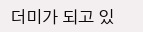더미가 되고 있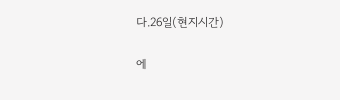다.26일(현지시간)

에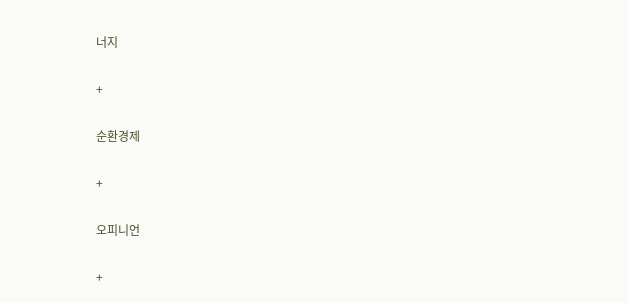너지

+

순환경제

+

오피니언

+